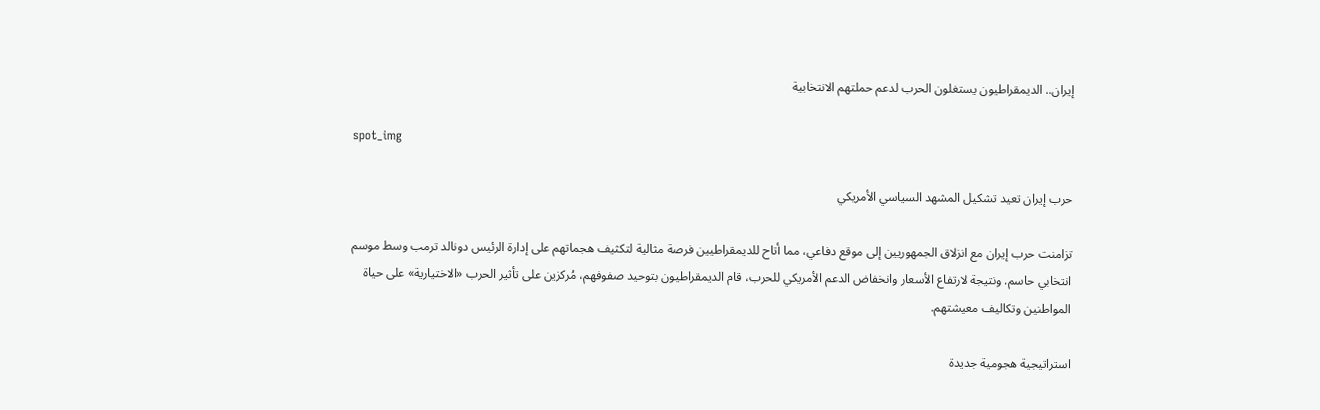إيران.. الديمقراطيون يستغلون الحرب لدعم حملتهم الانتخابية

spot_img

حرب إيران تعيد تشكيل المشهد السياسي الأمريكي

تزامنت حرب إيران مع انزلاق الجمهوريين إلى موقع دفاعي، مما أتاح للديمقراطيين فرصة مثالية لتكثيف هجماتهم على إدارة الرئيس دونالد ترمب وسط موسم انتخابي حاسم. ونتيجة لارتفاع الأسعار وانخفاض الدعم الأمريكي للحرب، قام الديمقراطيون بتوحيد صفوفهم، مُركزين على تأثير الحرب «الاختيارية» على حياة المواطنين وتكاليف معيشتهم.

استراتيجية هجومية جديدة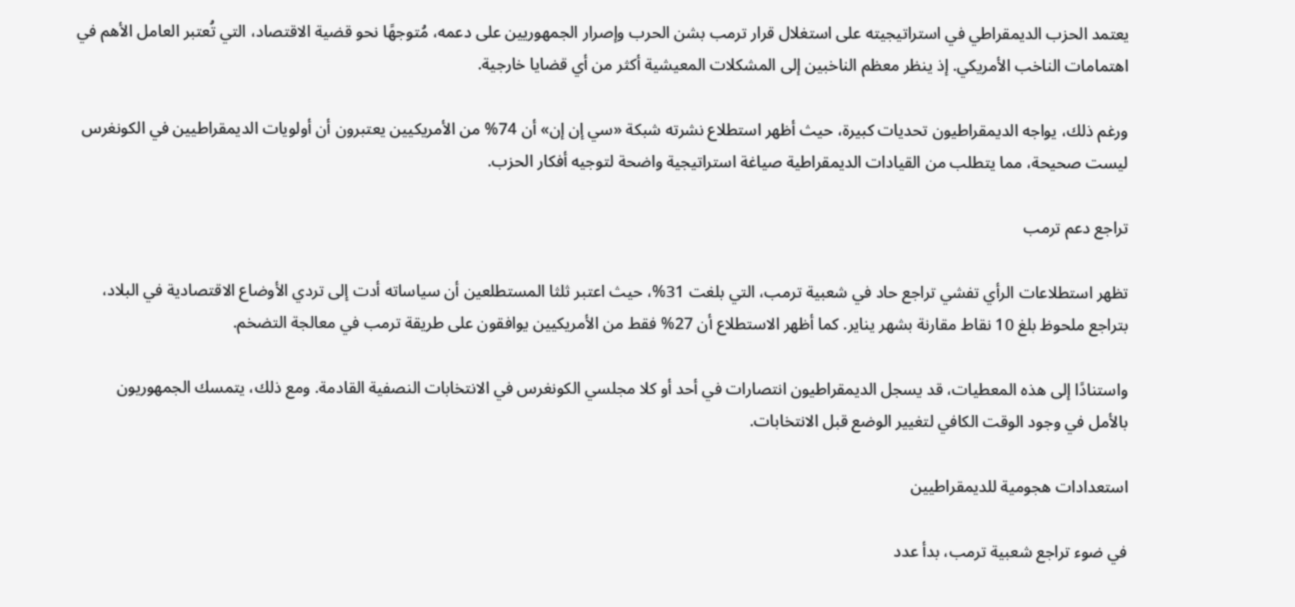يعتمد الحزب الديمقراطي في استراتيجيته على استغلال قرار ترمب بشن الحرب وإصرار الجمهوريين على دعمه، مُتوجهًا نحو قضية الاقتصاد، التي تُعتبر العامل الأهم في اهتمامات الناخب الأمريكي. إذ ينظر معظم الناخبين إلى المشكلات المعيشية أكثر من أي قضايا خارجية.

ورغم ذلك، يواجه الديمقراطيون تحديات كبيرة، حيث أظهر استطلاع نشرته شبكة «سي إن إن» أن 74% من الأمريكيين يعتبرون أن أولويات الديمقراطيين في الكونغرس ليست صحيحة، مما يتطلب من القيادات الديمقراطية صياغة استراتيجية واضحة لتوجيه أفكار الحزب.

تراجع دعم ترمب

تظهر استطلاعات الرأي تفشي تراجع حاد في شعبية ترمب، التي بلغت 31%، حيث اعتبر ثلثا المستطلعين أن سياساته أدت إلى تردي الأوضاع الاقتصادية في البلاد، بتراجع ملحوظ بلغ 10 نقاط مقارنة بشهر يناير. كما أظهر الاستطلاع أن 27% فقط من الأمريكيين يوافقون على طريقة ترمب في معالجة التضخم.

واستنادًا إلى هذه المعطيات، قد يسجل الديمقراطيون انتصارات في أحد أو كلا مجلسي الكونغرس في الانتخابات النصفية القادمة. ومع ذلك، يتمسك الجمهوريون بالأمل في وجود الوقت الكافي لتغيير الوضع قبل الانتخابات.

استعدادات هجومية للديمقراطيين

في ضوء تراجع شعبية ترمب، بدأ عدد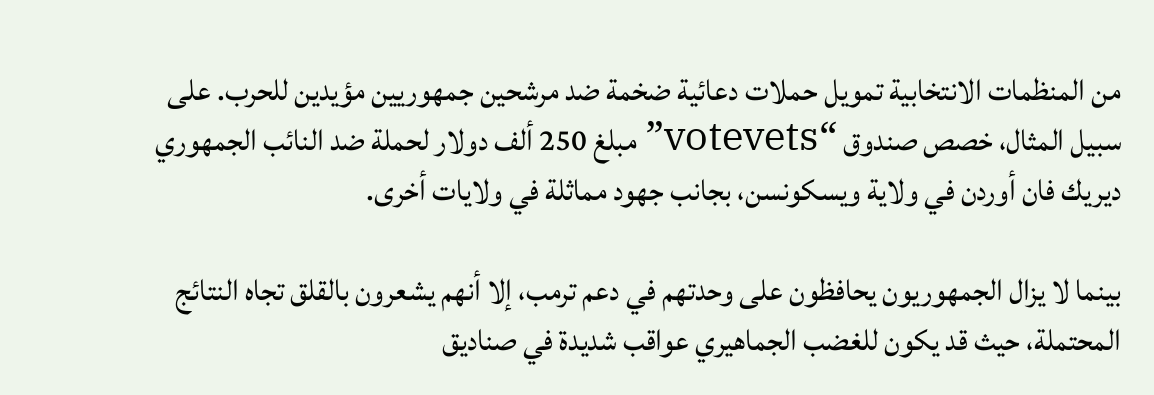من المنظمات الانتخابية تمويل حملات دعائية ضخمة ضد مرشحين جمهوريين مؤيدين للحرب. على سبيل المثال، خصص صندوق “votevets” مبلغ 250 ألف دولار لحملة ضد النائب الجمهوري ديريك فان أوردن في ولاية ويسكونسن، بجانب جهود مماثلة في ولايات أخرى.

بينما لا يزال الجمهوريون يحافظون على وحدتهم في دعم ترمب، إلا أنهم يشعرون بالقلق تجاه النتائج المحتملة، حيث قد يكون للغضب الجماهيري عواقب شديدة في صناديق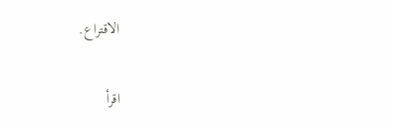الاقتراع.

اقرأ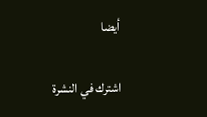أيضا

اشترك في النشرة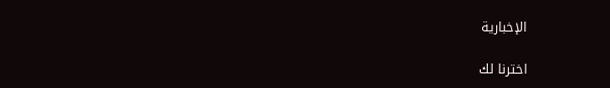الإخبارية

اخترنا لك